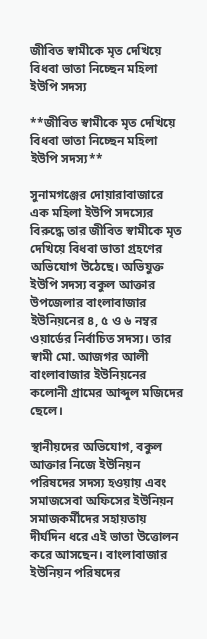জীবিত স্বামীকে মৃত দেখিয়ে বিধবা ভাতা নিচ্ছেন মহিলা ইউপি সদস্য

**জীবিত স্বামীকে মৃত দেখিয়ে বিধবা ভাতা নিচ্ছেন মহিলা ইউপি সদস্য**

সুনামগঞ্জের দোয়ারাবাজারে এক মহিলা ইউপি সদস্যের বিরুদ্ধে তার জীবিত স্বামীকে মৃত দেখিয়ে বিধবা ভাতা গ্রহণের অভিযোগ উঠেছে। অভিযুক্ত ইউপি সদস্য বকুল আক্তার উপজেলার বাংলাবাজার ইউনিয়নের ৪, ৫ ও ৬ নম্বর ওয়ার্ডের নির্বাচিত সদস্য। তার স্বামী মো. আজগর আলী বাংলাবাজার ইউনিয়নের কলোনী গ্রামের আব্দুল মজিদের ছেলে।

স্থানীয়দের অভিযোগ, বকুল আক্তার নিজে ইউনিয়ন পরিষদের সদস্য হওয়ায় এবং সমাজসেবা অফিসের ইউনিয়ন সমাজকর্মীদের সহায়তায় দীর্ঘদিন ধরে এই ভাতা উত্তোলন করে আসছেন। বাংলাবাজার ইউনিয়ন পরিষদের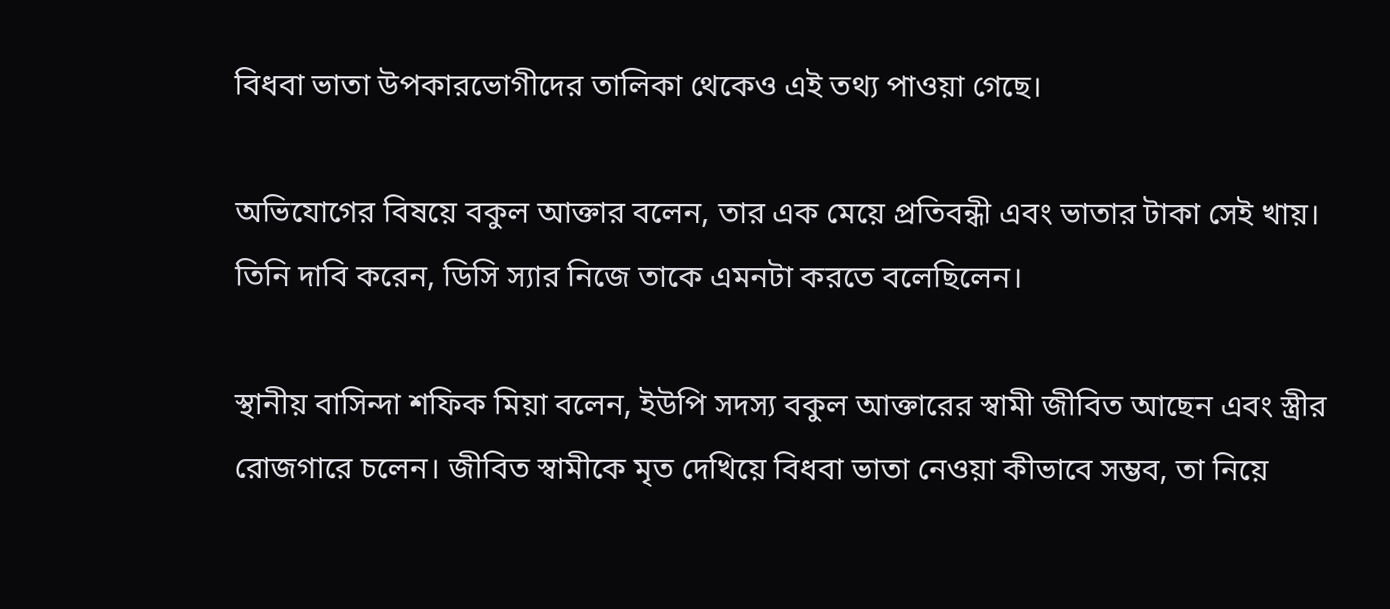বিধবা ভাতা উপকারভোগীদের তালিকা থেকেও এই তথ্য পাওয়া গেছে।

অভিযোগের বিষয়ে বকুল আক্তার বলেন, তার এক মেয়ে প্রতিবন্ধী এবং ভাতার টাকা সেই খায়। তিনি দাবি করেন, ডিসি স্যার নিজে তাকে এমনটা করতে বলেছিলেন।

স্থানীয় বাসিন্দা শফিক মিয়া বলেন, ইউপি সদস্য বকুল আক্তারের স্বামী জীবিত আছেন এবং স্ত্রীর রোজগারে চলেন। জীবিত স্বামীকে মৃত দেখিয়ে বিধবা ভাতা নেওয়া কীভাবে সম্ভব, তা নিয়ে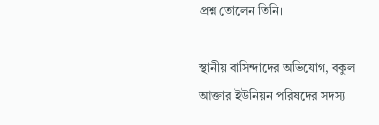প্রশ্ন তোলেন তিনি।

স্থানীয় বাসিন্দাদের অভিযোগ, বকুল আক্তার ইউনিয়ন পরিষদের সদস্য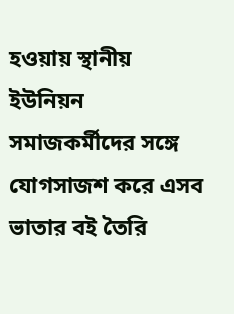হওয়ায় স্থানীয় ইউনিয়ন সমাজকর্মীদের সঙ্গে যোগসাজশ করে এসব ভাতার বই তৈরি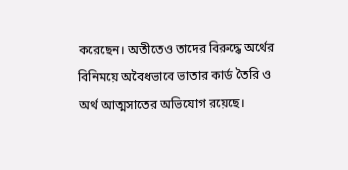করেছেন। অতীতেও তাদের বিরুদ্ধে অর্থের বিনিময়ে অবৈধভাবে ভাতার কার্ড তৈরি ও অর্থ আত্মসাতের অভিযোগ রয়েছে।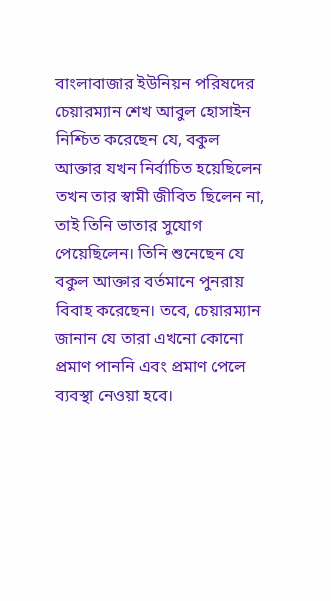বাংলাবাজার ইউনিয়ন পরিষদের চেয়ারম্যান শেখ আবুল হোসাইন নিশ্চিত করেছেন যে, বকুল আক্তার যখন নির্বাচিত হয়েছিলেন তখন তার স্বামী জীবিত ছিলেন না, তাই তিনি ভাতার সুযোগ পেয়েছিলেন। তিনি শুনেছেন যে বকুল আক্তার বর্তমানে পুনরায় বিবাহ করেছেন। তবে, চেয়ারম্যান জানান যে তারা এখনো কোনো প্রমাণ পাননি এবং প্রমাণ পেলে ব্যবস্থা নেওয়া হবে।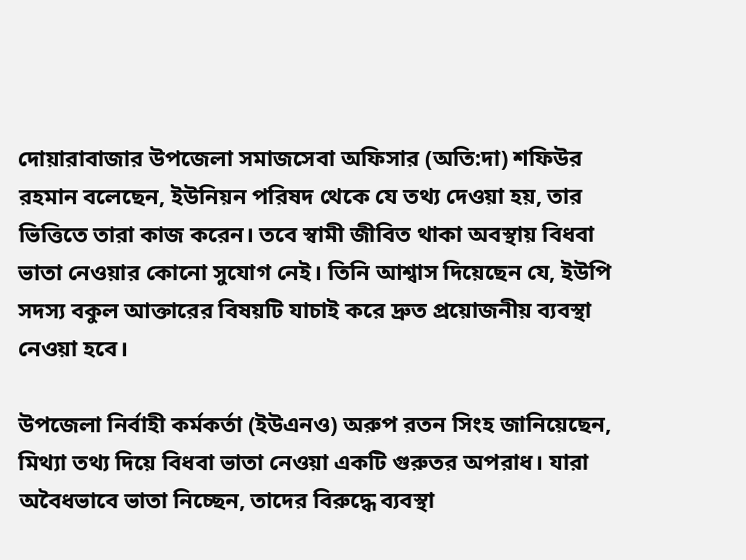দোয়ারাবাজার উপজেলা সমাজসেবা অফিসার (অতি:দা) শফিউর রহমান বলেছেন, ইউনিয়ন পরিষদ থেকে যে তথ্য দেওয়া হয়, তার ভিত্তিতে তারা কাজ করেন। তবে স্বামী জীবিত থাকা অবস্থায় বিধবা ভাতা নেওয়ার কোনো সুযোগ নেই। তিনি আশ্বাস দিয়েছেন যে, ইউপি সদস্য বকুল আক্তারের বিষয়টি যাচাই করে দ্রুত প্রয়োজনীয় ব্যবস্থা নেওয়া হবে।

উপজেলা নির্বাহী কর্মকর্তা (ইউএনও) অরুপ রতন সিংহ জানিয়েছেন, মিথ্যা তথ্য দিয়ে বিধবা ভাতা নেওয়া একটি গুরুতর অপরাধ। যারা অবৈধভাবে ভাতা নিচ্ছেন, তাদের বিরুদ্ধে ব্যবস্থা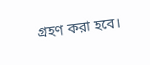গ্রহণ করা হবে।